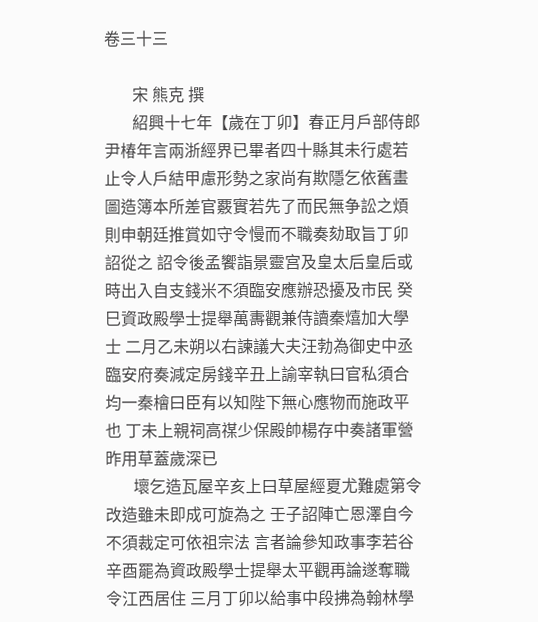卷三十三

       宋 熊克 撰
       紹興十七年【歲在丁卯】春正月戶部侍郎尹椿年言兩浙經界已畢者四十縣其未行處若止令人戶結甲慮形勢之家尚有欺隱乞依舊畫圖造簿本所差官覈實若先了而民無争訟之煩則申朝廷推賞如守令慢而不職奏劾取旨丁卯詔從之 詔令後孟饗詣景靈宫及皇太后皇后或時出入自支錢米不須臨安應辦恐擾及市民 癸巳資政殿學士提舉萬夀觀兼侍讀秦熺加大學士 二月乙未朔以右諫議大夫汪勃為御史中丞 臨安府奏減定房錢辛丑上諭宰執曰官私須合均一秦檜曰臣有以知陛下無心應物而施政平也 丁未上親祠高禖少保殿帥楊存中奏諸軍營昨用草蓋歲深已
       壞乞造瓦屋辛亥上曰草屋經夏尤難處第令改造雖未即成可旋為之 壬子詔陣亡恩澤自今不須裁定可依祖宗法 言者論參知政事李若谷辛酉罷為資政殿學士提舉太平觀再論遂奪職令江西居住 三月丁卯以給事中段拂為翰林學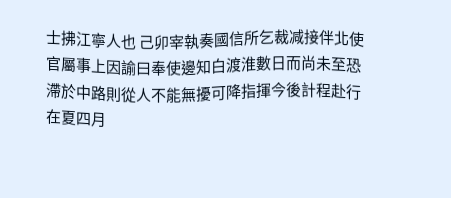士拂江寧人也 己卯宰執奏國信所乞裁减接伴北使官屬事上因諭曰奉使邊知白渡淮數日而尚未至恐滯於中路則從人不能無擾可降指揮今後計程赴行在夏四月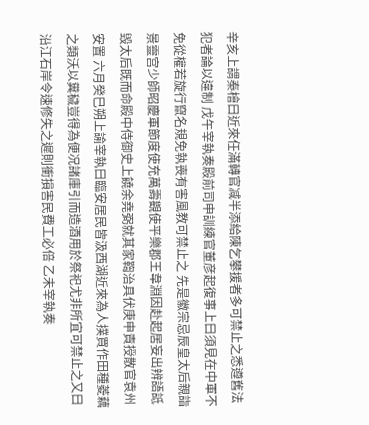辛亥上謂秦檜曰近來任滿轉官减半添給陳乞攀援者多可禁止之悉遵舊法犯者論以違制 戊午宰執奏殿前司申訓練官董彦起復事上曰須見在中軍不免從權若旋行竄名規免執喪有害風教可禁止之 先是徽宗忌辰皇太后親詣景靈宫少師昭慶軍節度使充萬壽觀使平樂郡王韋淵因赴起居妄出辨語詆毁太后既而命殿中侍御史上饒余堯弼就其家鞫治具伏庚申責授散官袁州安置 六月癸巳朔上諭宰執曰臨安居民皆汲西湖近來為人撲買作田種菱藕之類沃以糞穢豈得為便况諸庫引而造酒用於祭祀尤非所宜可禁止之又曰沿江石岸令速修失之遲則衝損害民費工必倍 乙未宰執奏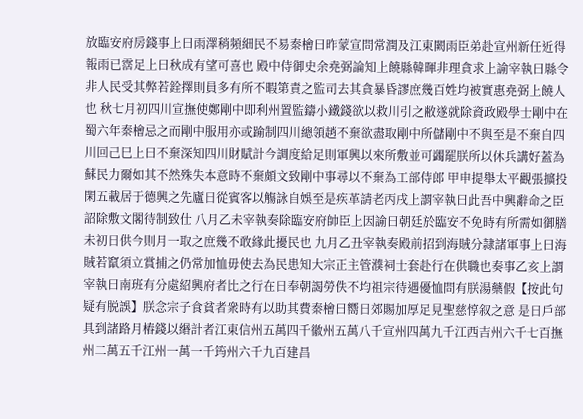放臨安府房錢事上曰雨澤稍頻細民不易秦檜曰昨蒙宣問常潤及江東闕雨臣弟赴宣州新任近得報雨已霑足上曰秋成有望可喜也 殿中侍御史余堯弼論知上饒縣韓暉非理貪求上諭宰執曰縣令非人民受其弊若銓擇則員多有所不暇第責之監司去其貪暴昏謬庶幾百姓均被實惠堯弼上饒人也 秋七月初四川宣撫使鄭剛中即利州置監鑄小鐵錢欲以救川引之敝遂就除資政殿學士剛中在蜀六年秦檜忌之而剛中服用亦或踰制四川總領趙不棄欲盡取剛中所儲剛中不與至是不棄自四川回己巳上曰不棄深知四川財賦計今調度給足則軍興以來所敷並可蠲罷朕所以休兵講好蓋為蘇民力爾如其不然殊失本意時不棄頗文致剛中事尋以不棄為工部侍郎 甲申提舉太平觀張擴投閑五載居于德興之先廬日從賓客以觴詠自娛至是疾革請老丙戌上謂宰執曰此吾中興辭命之臣詔除敷文閣待制致仕 八月乙未宰執奏除臨安府帥臣上因諭曰朝廷於臨安不免時有所需如御膳未初日供今則月一取之庶幾不敢緣此擾民也 九月乙丑宰執奏殿前招到海賊分隷諸軍事上曰海賊若竄須立賞捕之仍常加恤毋使去為民患知大宗正主管濮祠士套赴行在供職也奏事乙亥上謂宰執曰南班有分處紹興府者比之行在日奉朝謁勞佚不均祖宗待遇優恤問有朕湯藥假【按此句疑有脱誤】朕念宗子食貧者衆時有以助其費秦檜曰嚮日郊賜加厚足見聖慈惇叙之意 是日戶部具到諸路月樁錢以緡計者江東信州五萬四千徽州五萬八千宣州四萬九千江西吉州六千七百撫州二萬五千江州一萬一千筠州六千九百建昌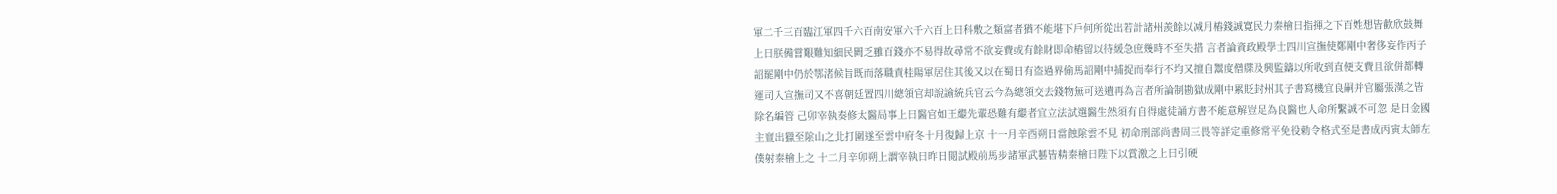軍二千三百臨江軍四千六百南安軍六千六百上曰科敷之類富者猶不能堪下戶何所從出若計諸州羨餘以减月樁錢誠寛民力秦檜曰指揮之下百姓想皆歡欣鼓舞上曰朕備嘗艱難知細民闕乏雖百錢亦不易得故尋常不欲妄費或有餘財即命樁留以待緩急庶幾時不至失措 言者論資政殿學士四川宣撫使鄭剛中奢侈妄作丙子詔罷剛中仍於鄂渚候旨既而落職責桂陽軍居住其後又以在蜀日有盗過界偷馬詔剛中捕捉而奉行不均又擅自鬻度僧牒及興監鑄以所收到直便支費且欲併都轉運司入宣撫司又不喜朝廷置四川總領官却說諭統兵官云今為總領交去錢物無可送遺再為言者所論制勘獄成剛中累貶封州其子書寫機宜良嗣并官屬張漢之皆除名編管 己卯宰執奏修太醫局事上曰醫官如王繼先輩恐難有繼者宜立法試選醫生然須有自得處徒誦方書不能意解豈足為良醫也人命所繫誠不可忽 是日金國主亶出獵至隂山之北打圍遂至雲中府冬十月復歸上京 十一月辛酉朔日當蝕隂雲不見 初命刑部尚書周三畏等詳定重修常平免役勅令格式至是書成丙寅太師左僕射秦檜上之 十二月辛卯朔上謂宰執曰昨日閲試殿前馬步諸軍武藝皆精秦檜曰陛下以賞激之上曰引硬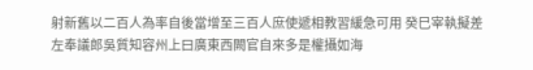射新舊以二百人為率自後當增至三百人庶使遞相教習緩急可用 癸巳宰執擬差左奉議郎吳質知容州上曰廣東西闕官自來多是權攝如海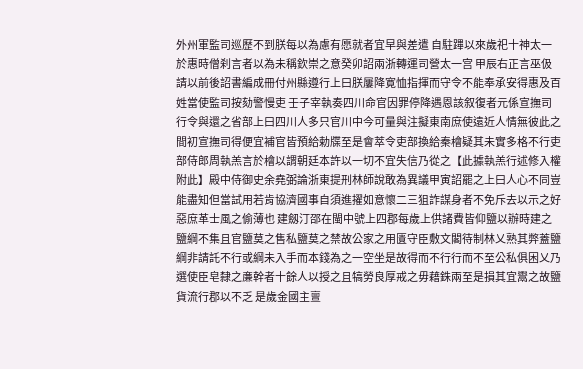外州軍監司巡歷不到朕每以為慮有愿就者宜早與差遣 自駐蹕以來歲祀十神太一於惠時僧刹言者以為未稱欽崇之意癸卯詔兩浙轉運司營太一宫 甲辰右正言巫伋請以前後詔書編成冊付州縣遵行上曰朕屢降寛恤指揮而守令不能奉承安得惠及百姓當使監司按劾警慢吏 壬子宰執奏四川命官因罪停降遇恩該叙復者元係宣撫司行令與還之省部上曰四川人多只官川中今可量與注擬東南庶使遠近人情無彼此之間初宣撫司得便宜補官皆預給勅牒至是會萃令吏部換給秦檜疑其未實多格不行吏部侍郎周執羔言於檜以謂朝廷本許以一切不宜失信乃從之【此據執羔行述修入權附此】殿中侍御史余堯弼論浙東提刑林師說敢為異議甲寅詔罷之上曰人心不同豈能盡知但當試用若肯協濟國事自須進擢如意懷二三狙詐謀身者不免斥去以示之好惡庶革士風之偷薄也 建劔汀邵在閩中號上四郡每歲上供諸費皆仰鹽以辦時建之鹽綱不集且官鹽莫之售私鹽莫之禁故公家之用匱守臣敷文閣待制林乂熟其弊蓋鹽綱非請託不行或綱未入手而本錢為之一空坐是故得而不行行而不至公私俱困乂乃選使臣皂隸之亷幹者十餘人以授之且犒勞良厚戒之毋藉銖兩至是損其宜鬻之故鹽貨流行郡以不乏 是歲金國主亶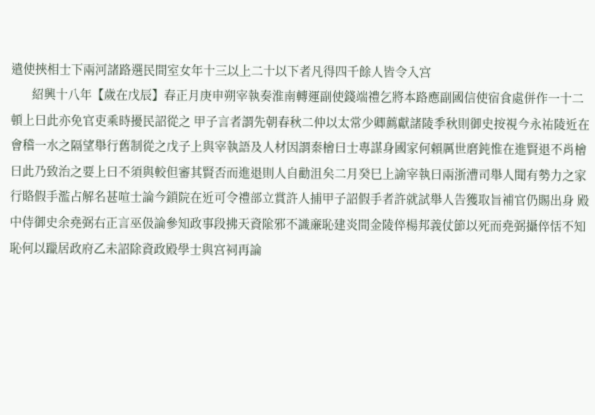遣使挾相士下兩河諸路選民間室女年十三以上二十以下者凡得四千餘人皆令入宫
       紹興十八年【歲在戊辰】春正月庚申朔宰執奏淮南轉運副使錢端禮乞將本路應副國信使宿食處併作一十二頓上曰此亦免官吏乘時擾民詔從之 甲子言者謂先朝春秋二仲以太常少卿薦獻諸陵季秋則御史按視今永祐陵近在會稽一水之隔望舉行舊制從之戊子上與宰執語及人材因謂秦檜曰士專謀身國家何賴厲世磨鈍惟在進賢退不肖檜曰此乃致治之要上曰不須與較但審其賢否而進退則人自勸沮矣二月癸巳上諭宰執曰兩浙漕司舉人聞有勢力之家行賂假手濫占解名甚喧士論今鎖院在近可令禮部立賞許人捕甲子詔假手者許就試舉人告獲取旨補官仍賜出身 殿中侍御史余堯弼右正言巫伋論參知政事段拂天資隂邪不識亷恥建炎間金陵倅楊邦義仗節以死而堯弼攝倅恬不知恥何以躐居政府乙未詔除資政殿學士與宫祠再論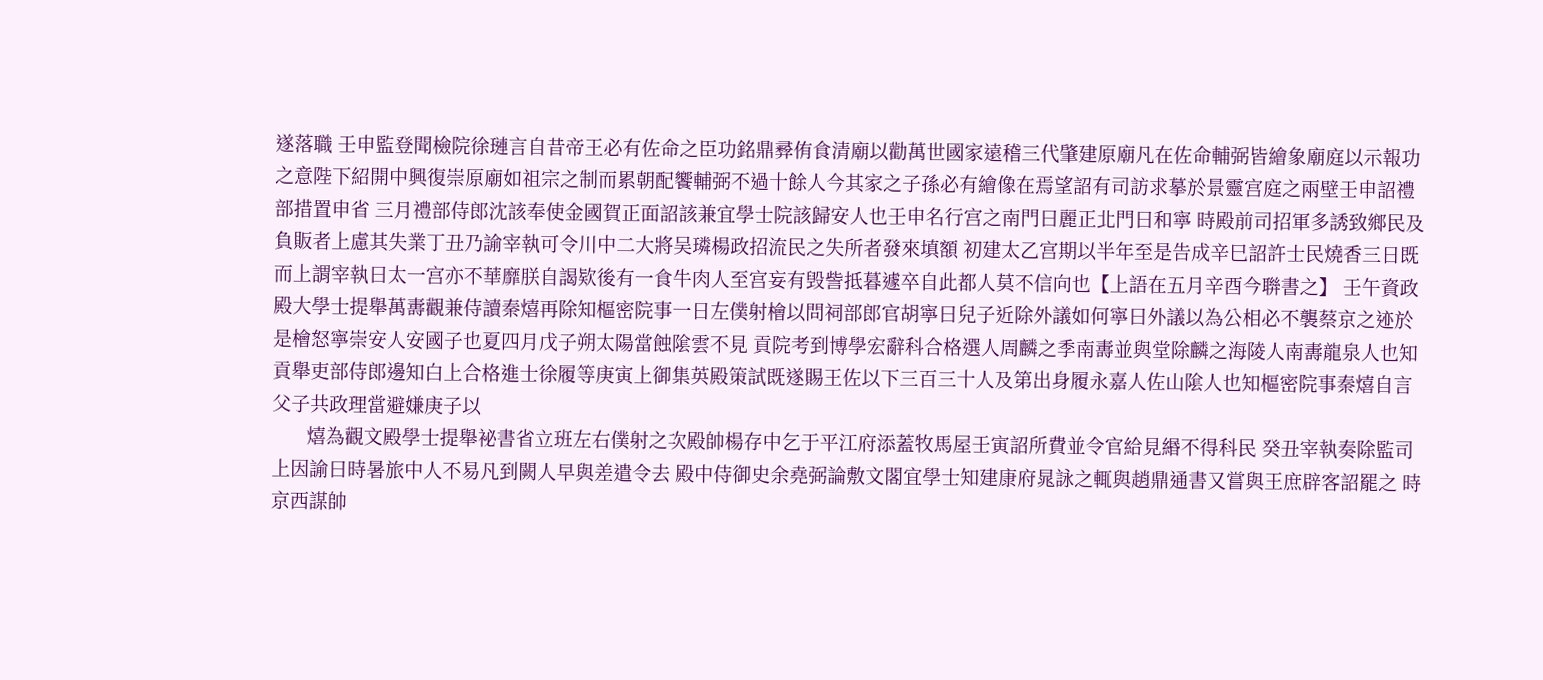遂落職 壬申監登聞檢院徐璉言自昔帝王必有佐命之臣功銘鼎彛侑食清廟以勸萬世國家遠稽三代肇建原廟凡在佐命輔弼皆繪象廟庭以示報功之意陛下紹開中興復崇原廟如祖宗之制而累朝配饗輔弼不過十餘人今其家之子孫必有繪像在焉望詔有司訪求摹於景靈宫庭之兩壁壬申詔禮部措置申省 三月禮部侍郎沈該奉使金國賀正面詔該兼宜學士院該歸安人也壬申名行宫之南門曰麗正北門曰和寧 時殿前司招軍多誘致鄉民及負販者上慮其失業丁丑乃諭宰執可令川中二大將吴璘楊政招流民之失所者發來填額 初建太乙宫期以半年至是告成辛巳詔許士民燒香三日既而上謂宰執曰太一宫亦不華靡朕自謁欵後有一食牛肉人至宫妄有毁訾抵暮遽卒自此都人莫不信向也【上語在五月辛酉今聨書之】 壬午資政殿大學士提舉萬夀觀兼侍讀秦熺再除知樞密院事一日左僕射檜以問祠部郎官胡寧曰兒子近除外議如何寧曰外議以為公相必不襲蔡京之迹於是檜怒寧崇安人安國子也夏四月戊子朔太陽當蝕隂雲不見 貢院考到博學宏辭科合格選人周麟之季南夀並與堂除麟之海陵人南夀龍泉人也知貢舉吏部侍郎邊知白上合格進士徐履等庚寅上御集英殿策試既遂賜王佐以下三百三十人及第出身履永嘉人佐山隂人也知樞密院事秦熺自言父子共政理當避嫌庚子以
       熺為觀文殿學士提舉袐書省立班左右僕射之次殿帥楊存中乞于平江府添蓋牧馬屋壬寅詔所費並令官給見緡不得科民 癸丑宰執奏除監司上因諭曰時暑旅中人不易凡到闕人早與差遣令去 殿中侍御史余堯弼論敷文閣宜學士知建康府晁詠之輒與趙鼎通書又嘗與王庶辟客詔罷之 時京西謀帥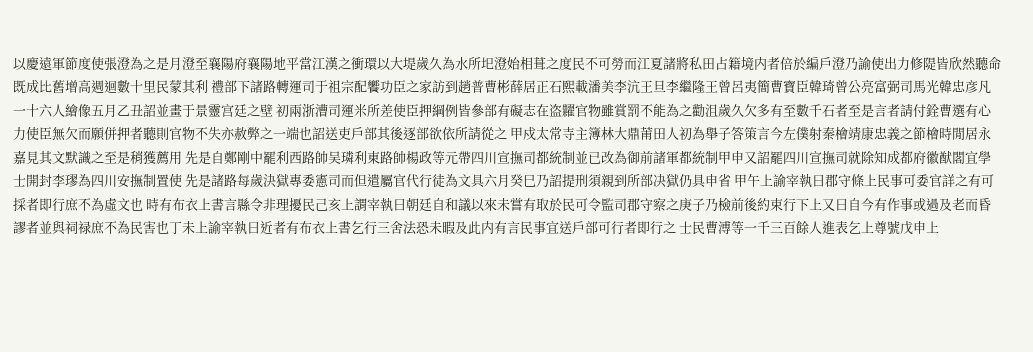以慶遠軍節度使張澄為之是月澄至襄陽府襄陽地平當江漢之衝環以大堤歲久為水所圯澄始相葺之度民不可勞而江夏諸將私田占籍境内者倍於編戶澄乃諭使出力修隄皆欣然聽命既成比舊增高週迴數十里民蒙其利 禮部下諸路轉運司于祖宗配饗功臣之家訪到趙普曹彬薛居正石熙載潘美李沆王旦李繼隆王曾呂夷簡曹寶臣韓琦曾公亮富弼司馬光韓忠彦凡一十六人繪像五月乙丑詔並畫于景靈宫廷之壁 初兩浙漕司運米所差使臣押綱例皆參部有礙志在盗糶官物雖賞罰不能為之勸沮歲久欠多有至數千石者至是言者請付銓曹選有心力使臣無欠而願併押者聽則官物不失亦赦弊之一端也詔送吏戶部其後逐部欲依所請從之 甲戍太常寺主簿林大鼎莆田人初為舉子答策言今左僕射秦檜靖康忠義之節檜時閒居永嘉見其文默識之至是稍獲薦用 先是自鄭剛中罷利西路帥吴璘利東路帥楊政等元帶四川宣撫司都統制並已改為御前諸軍都統制甲申又詔罷四川宣撫司就除知成都府徽猷閣宜學士開封李璆為四川安撫制置使 先是諸路每歲決獄專委憲司而但遣屬官代行徒為文具六月癸巳乃詔提刑須親到所部决獄仍具申省 甲午上諭宰執曰郡守條上民事可委官詳之有可採者即行庶不為虛文也 時有布衣上書言縣令非理擾民己亥上謂宰執曰朝廷自和議以來未嘗有取於民可令監司郡守察之庚子乃檢前後約束行下上又曰自今有作事或過及老而昏謬者並與祠禄庶不為民害也丁未上諭宰執曰近者有布衣上書乞行三舍法恐未暇及此内有言民事宜送戶部可行者即行之 士民曹溥等一千三百餘人進表乞上尊號戊申上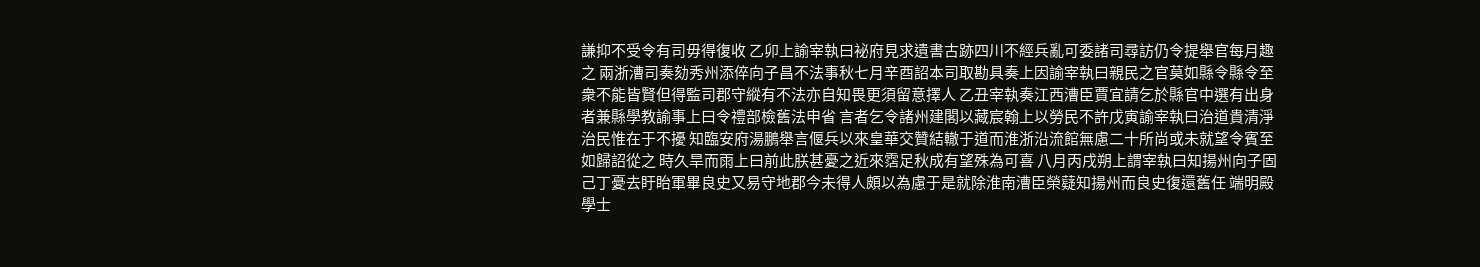謙抑不受令有司毋得復收 乙卯上諭宰執曰袐府見求遺書古跡四川不經兵亂可委諸司尋訪仍令提舉官每月趣之 兩浙漕司奏劾秀州添倅向子昌不法事秋七月辛酉詔本司取勘具奏上因諭宰執曰親民之官莫如縣令縣令至衆不能皆賢但得監司郡守縱有不法亦自知畏更須留意擇人 乙丑宰執奏江西漕臣賈宜請乞於縣官中選有出身者兼縣學教諭事上曰令禮部檢舊法申省 言者乞令諸州建閣以藏宸翰上以勞民不許戊寅諭宰執曰治道貴清淨治民惟在于不擾 知臨安府湯鵬舉言偃兵以來皇華交贊結轍于道而淮浙沿流館無慮二十所尚或未就望令賓至如歸詔從之 時久旱而雨上曰前此朕甚憂之近來霑足秋成有望殊為可喜 八月丙戌朔上謂宰執曰知揚州向子固己丁憂去盱眙軍畢良史又易守地郡今未得人頗以為慮于是就除淮南漕臣榮薿知揚州而良史復還舊任 端明殿學士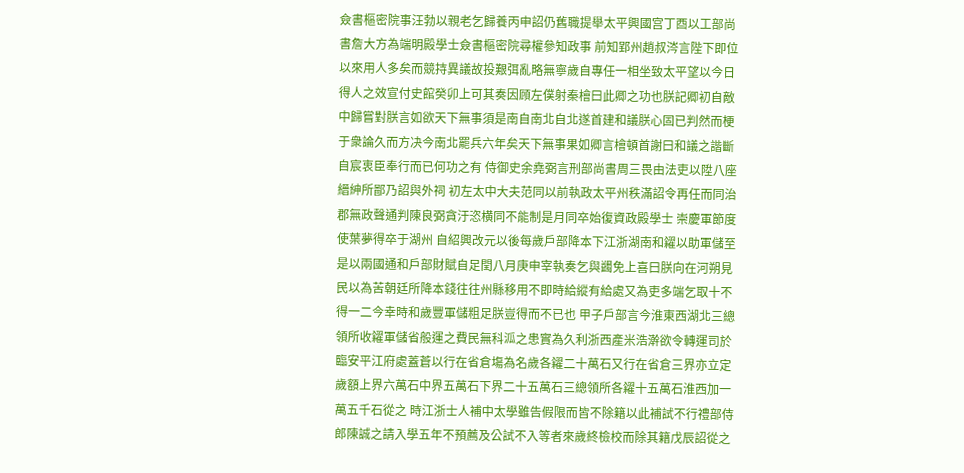僉書樞密院事汪勃以親老乞歸養丙申詔仍舊職提舉太平興國宫丁酉以工部尚書詹大方為端明殿學士僉書樞密院尋權參知政事 前知郢州趙叔涔言陛下即位以來用人多矣而競持異議故投艱弭亂略無寧歲自專任一相坐致太平望以今日得人之效宣付史館癸卯上可其奏因頋左僕射秦檜曰此卿之功也朕記卿初自敵中歸嘗對朕言如欲天下無事須是南自南北自北遂首建和議朕心固已判然而梗于衆論久而方决今南北罷兵六年矣天下無事果如卿言檜頓首謝曰和議之諧斷自宸衷臣奉行而已何功之有 侍御史余堯弼言刑部尚書周三畏由法吏以陞八座縉紳所鄙乃詔與外祠 初左太中大夫范同以前執政太平州秩滿詔令再任而同治郡無政聲通判陳良弼貪汙恣横同不能制是月同卒始復資政殿學士 崇慶軍節度使葉夢得卒于湖州 自紹興改元以後每歲戶部降本下江浙湖南和糴以助軍儲至是以兩國通和戶部財賦自足閏八月庚申宰執奏乞與蠲免上喜曰朕向在河朔見民以為苦朝廷所降本錢往往州縣移用不即時給縱有給處又為吏多端乞取十不得一二今幸時和歲豐軍儲粗足朕豈得而不已也 甲子戶部言今淮東西湖北三總領所收糴軍儲省般運之費民無科泒之患實為久利浙西產米浩澣欲令轉運司於臨安平江府處蓋蒼以行在省倉塲為名歲各糴二十萬石又行在省倉三界亦立定歲額上界六萬石中界五萬石下界二十五萬石三總領所各糴十五萬石淮西加一萬五千石從之 時江浙士人補中太學雖告假限而皆不除籍以此補試不行禮部侍郎陳誠之請入學五年不預薦及公試不入等者來歲終檢校而除其籍戊辰詔從之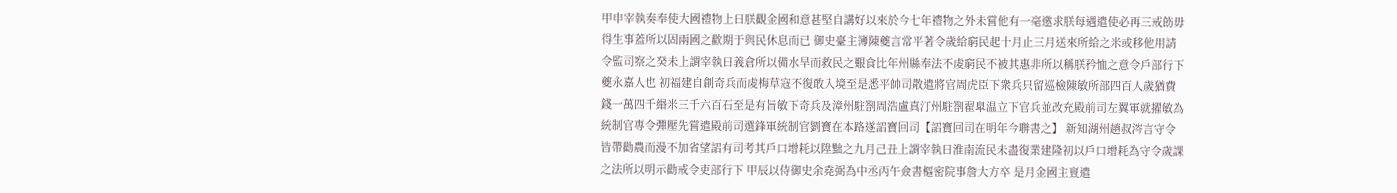甲申宰執奏奉使大國禮物上曰朕觀金國和意甚堅自講好以來於今七年禮物之外未嘗他有一毫邀求朕每遇遣使必再三戒飭毋得生事蓋所以固兩國之歡期于與民休息而已 御史臺主簿陳夔言常平著令歲給窮民起十月止三月送來所給之米或移他用請令監司察之癸未上謂宰執曰義倉所以備水旱而救民之艱食比年州縣奉法不䖍窮民不被其惠非所以稱朕矜恤之意令戶部行下夔永嘉人也 初福建自創奇兵而䖍梅草寇不復敢入境至是悉平帥司散遣將官周虎臣下衆兵只留巡檢陳敏所部四百人歲猶費錢一萬四千緡米三千六百石至是有旨敏下奇兵及漳州駐劄周浩盧真汀州駐劄翟臯温立下官兵並改充殿前司左翼軍就擢敏為統制官專令彈壓先嘗遣殿前司選鋒軍統制官劉寶在本路遂詔寶回司【詔寶回司在明年今聨書之】 新知湖州趙叔涔言守令皆帶勸農而漫不加省望詔有司考其戶口增耗以陞黜之九月己丑上謂宰執曰淮南流民未盡復業建隆初以戶口增耗為守令歲課之法所以明示勸戒令吏部行下 甲辰以侍御史余堯弼為中丞丙午僉書樞密院事詹大方卒 是月金國主亶遣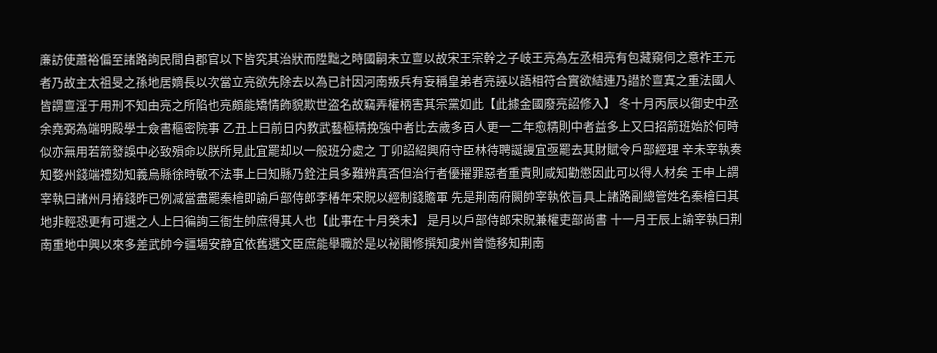亷訪使蕭裕偏至諸路詢民間自郡官以下皆究其治狀而陞黜之時國嗣未立亶以故宋王宗幹之子岐王亮為左丞相亮有包藏窺伺之意祚王元者乃故主太祖旻之孫地居嫡長以次當立亮欲先除去以為已計因河南叛兵有妄稱皇弟者亮誣以語相符合實欲結連乃譛於亶寘之重法國人皆謂亶淫于用刑不知由亮之所陷也亮頗能矯情飾貌欺世盗名故竊弄權柄害其宗黨如此【此據金國廢亮詔修入】 冬十月丙辰以御史中丞余堯弼為端明殿學士僉書樞密院事 乙丑上曰前日内教武藝極精挽強中者比去歲多百人更一二年愈精則中者益多上又曰招箭班始於何時似亦無用若箭發誤中必致殞命以朕所見此宜罷却以一般班分處之 丁卯詔紹興府守臣林待聘誕謾宜亟罷去其財賦令戶部經理 辛未宰執奏知婺州錢端禮劾知義烏縣徐時敏不法事上曰知縣乃銓注員多難辨真否但治行者優擢罪惡者重責則咸知勸懲因此可以得人材矣 壬申上謂宰執曰諸州月摏錢昨已例减當盡罷秦檜即諭戶部侍郎李椿年宋貺以經制錢贍軍 先是荆南府闕帥宰執依旨具上諸路副總管姓名秦檜曰其地非輕恐更有可選之人上曰徧詢三衙生帥庶得其人也【此事在十月癸未】 是月以戶部侍郎宋貺兼權吏部尚書 十一月壬辰上諭宰執曰荆南重地中興以來多差武帥今疆場安静宜依舊選文臣庶能舉職於是以袐閣修撰知䖍州曾慥移知荆南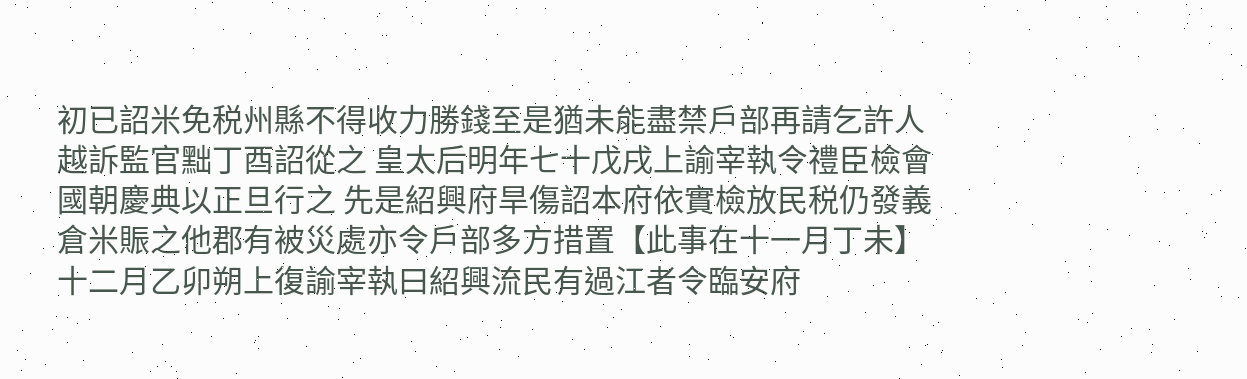初已詔米免税州縣不得收力勝錢至是猶未能盡禁戶部再請乞許人越訴監官黜丁酉詔從之 皇太后明年七十戊戌上諭宰執令禮臣檢會國朝慶典以正旦行之 先是紹興府旱傷詔本府依實檢放民税仍發義倉米賑之他郡有被災處亦令戶部多方措置【此事在十一月丁未】 十二月乙卯朔上復諭宰執曰紹興流民有過江者令臨安府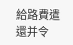給路費遣還并令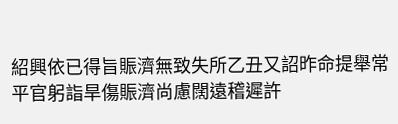紹興依已得旨賑濟無致失所乙丑又詔昨命提舉常平官躬詣旱傷賑濟尚慮闊遠稽遲許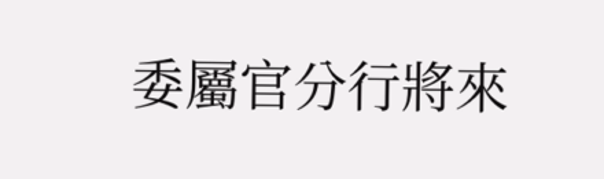委屬官分行將來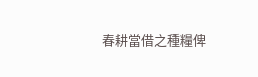春耕當借之種糧俾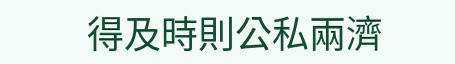得及時則公私兩濟